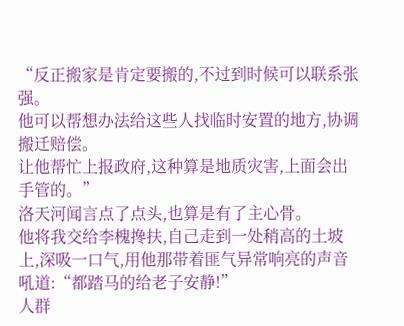“反正搬家是肯定要搬的,不过到时候可以联系张强。
他可以帮想办法给这些人找临时安置的地方,协调搬迁赔偿。
让他帮忙上报政府,这种算是地质灾害,上面会出手管的。”
洛天河闻言点了点头,也算是有了主心骨。
他将我交给李槐搀扶,自己走到一处稍高的土坡上,深吸一口气,用他那带着匪气异常响亮的声音吼道:“都踏马的给老子安静!”
人群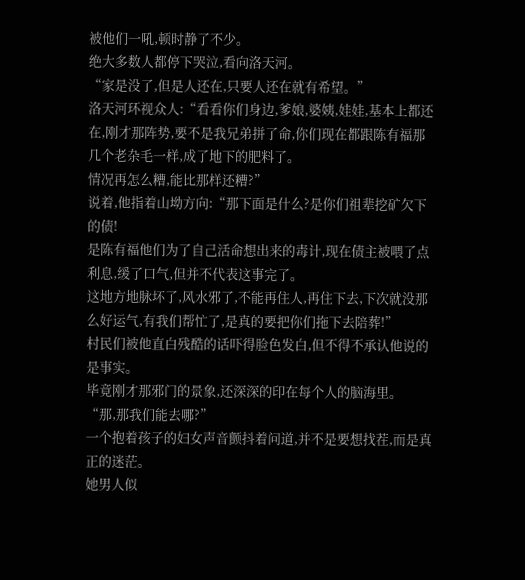被他们一吼,顿时静了不少。
绝大多数人都停下哭泣,看向洛天河。
“家是没了,但是人还在,只要人还在就有希望。”
洛天河环视众人:“看看你们身边,爹娘,婆姨,娃娃,基本上都还在,刚才那阵势,要不是我兄弟拼了命,你们现在都跟陈有福那几个老杂毛一样,成了地下的肥料了。
情况再怎么糟,能比那样还糟?”
说着,他指着山坳方向:“那下面是什么?是你们祖辈挖矿欠下的债!
是陈有福他们为了自己活命想出来的毒计,现在债主被喂了点利息,缓了口气,但并不代表这事完了。
这地方地脉坏了,风水邪了,不能再住人,再住下去,下次就没那么好运气,有我们帮忙了,是真的要把你们拖下去陪葬!”
村民们被他直白残酷的话吓得脸色发白,但不得不承认他说的是事实。
毕竟刚才那邪门的景象,还深深的印在每个人的脑海里。
“那,那我们能去哪?”
一个抱着孩子的妇女声音颤抖着问道,并不是要想找茬,而是真正的迷茫。
她男人似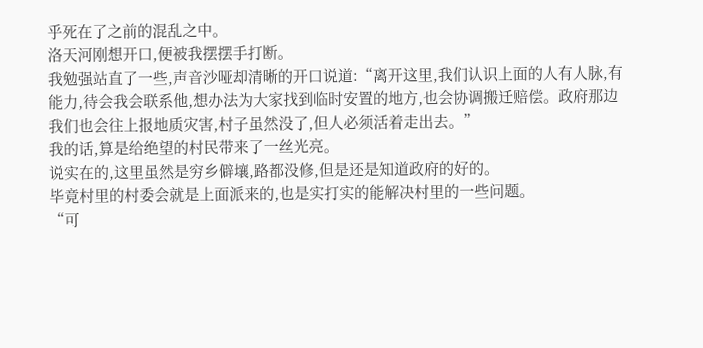乎死在了之前的混乱之中。
洛天河刚想开口,便被我摆摆手打断。
我勉强站直了一些,声音沙哑却清晰的开口说道:“离开这里,我们认识上面的人有人脉,有能力,待会我会联系他,想办法为大家找到临时安置的地方,也会协调搬迁赔偿。政府那边我们也会往上报地质灾害,村子虽然没了,但人必须活着走出去。”
我的话,算是给绝望的村民带来了一丝光亮。
说实在的,这里虽然是穷乡僻壤,路都没修,但是还是知道政府的好的。
毕竟村里的村委会就是上面派来的,也是实打实的能解决村里的一些问题。
“可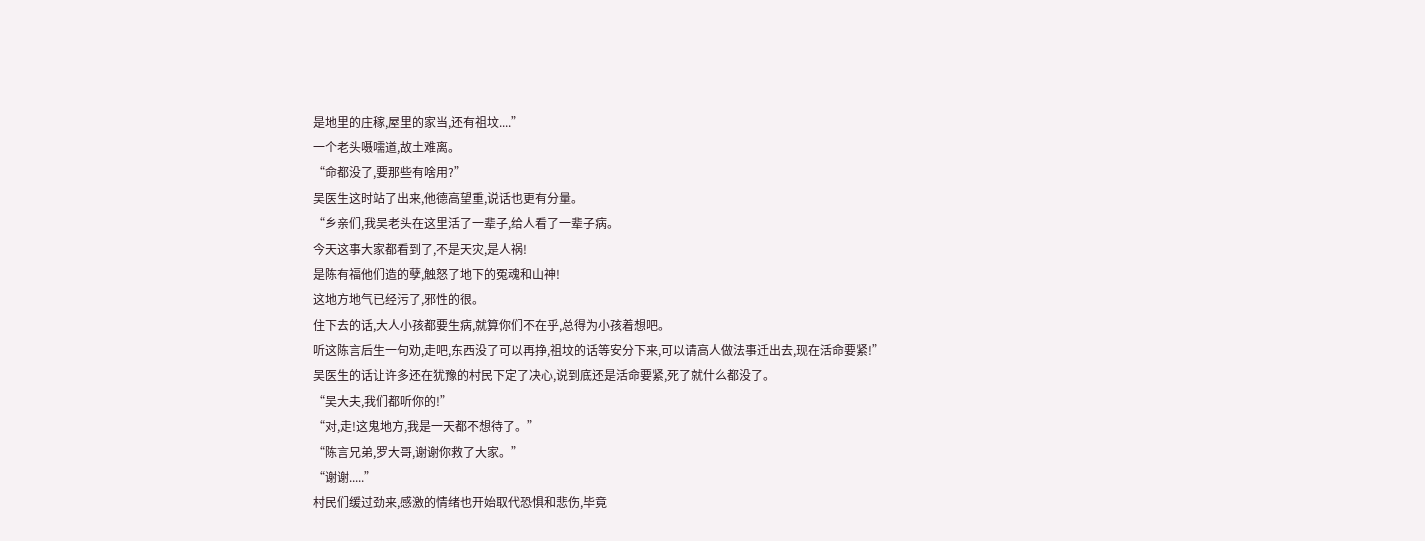是地里的庄稼,屋里的家当,还有祖坟....”
一个老头嗫嚅道,故土难离。
“命都没了,要那些有啥用?”
吴医生这时站了出来,他德高望重,说话也更有分量。
“乡亲们,我吴老头在这里活了一辈子,给人看了一辈子病。
今天这事大家都看到了,不是天灾,是人祸!
是陈有福他们造的孽,触怒了地下的冤魂和山神!
这地方地气已经污了,邪性的很。
住下去的话,大人小孩都要生病,就算你们不在乎,总得为小孩着想吧。
听这陈言后生一句劝,走吧,东西没了可以再挣,祖坟的话等安分下来,可以请高人做法事迁出去,现在活命要紧!”
吴医生的话让许多还在犹豫的村民下定了决心,说到底还是活命要紧,死了就什么都没了。
“吴大夫,我们都听你的!”
“对,走!这鬼地方,我是一天都不想待了。”
“陈言兄弟,罗大哥,谢谢你救了大家。”
“谢谢.....”
村民们缓过劲来,感激的情绪也开始取代恐惧和悲伤,毕竟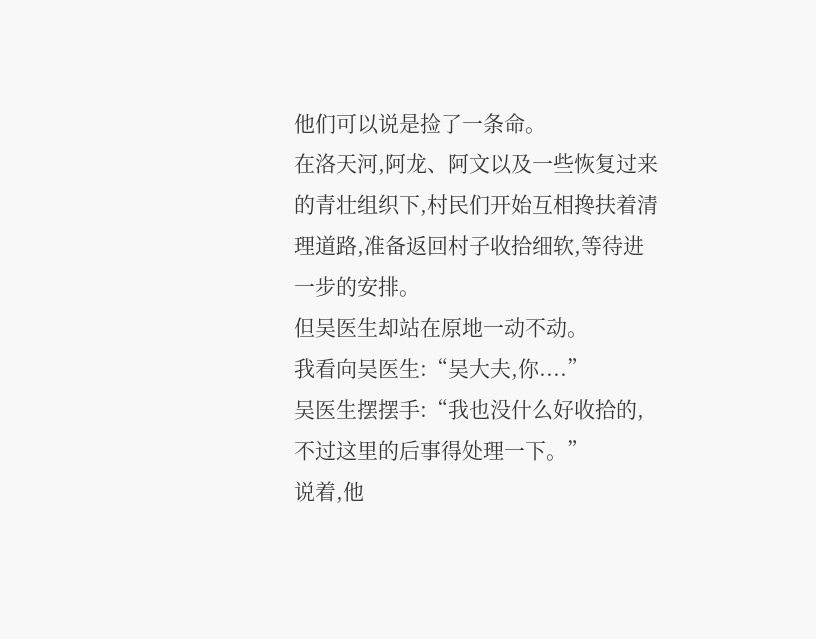他们可以说是捡了一条命。
在洛天河,阿龙、阿文以及一些恢复过来的青壮组织下,村民们开始互相搀扶着清理道路,准备返回村子收拾细软,等待进一步的安排。
但吴医生却站在原地一动不动。
我看向吴医生:“吴大夫,你....”
吴医生摆摆手:“我也没什么好收拾的,不过这里的后事得处理一下。”
说着,他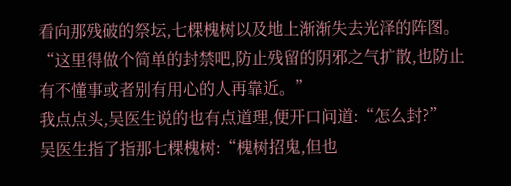看向那残破的祭坛,七棵槐树以及地上渐渐失去光泽的阵图。
“这里得做个简单的封禁吧,防止残留的阴邪之气扩散,也防止有不懂事或者别有用心的人再靠近。”
我点点头,吴医生说的也有点道理,便开口问道:“怎么封?”
吴医生指了指那七棵槐树:“槐树招鬼,但也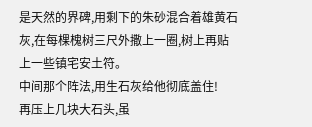是天然的界碑,用剩下的朱砂混合着雄黄石灰,在每棵槐树三尺外撒上一圈,树上再贴上一些镇宅安土符。
中间那个阵法,用生石灰给他彻底盖住!
再压上几块大石头,虽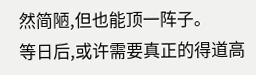然简陋,但也能顶一阵子。
等日后,或许需要真正的得道高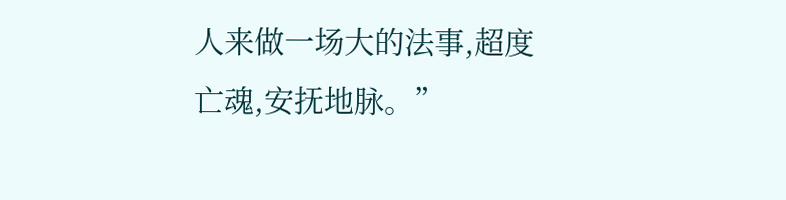人来做一场大的法事,超度亡魂,安抚地脉。”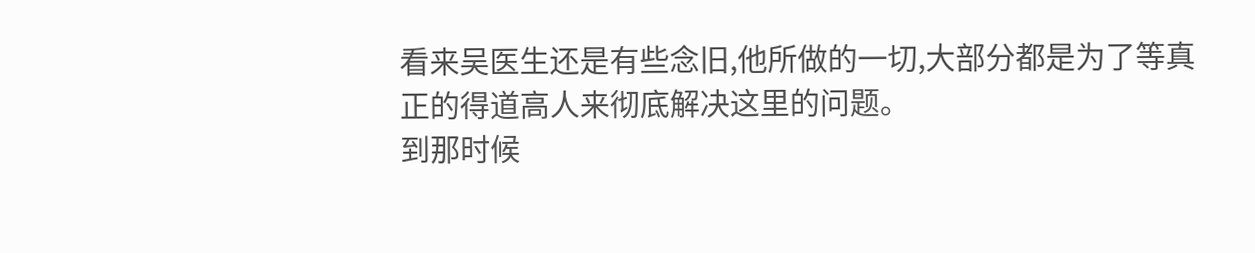看来吴医生还是有些念旧,他所做的一切,大部分都是为了等真正的得道高人来彻底解决这里的问题。
到那时候